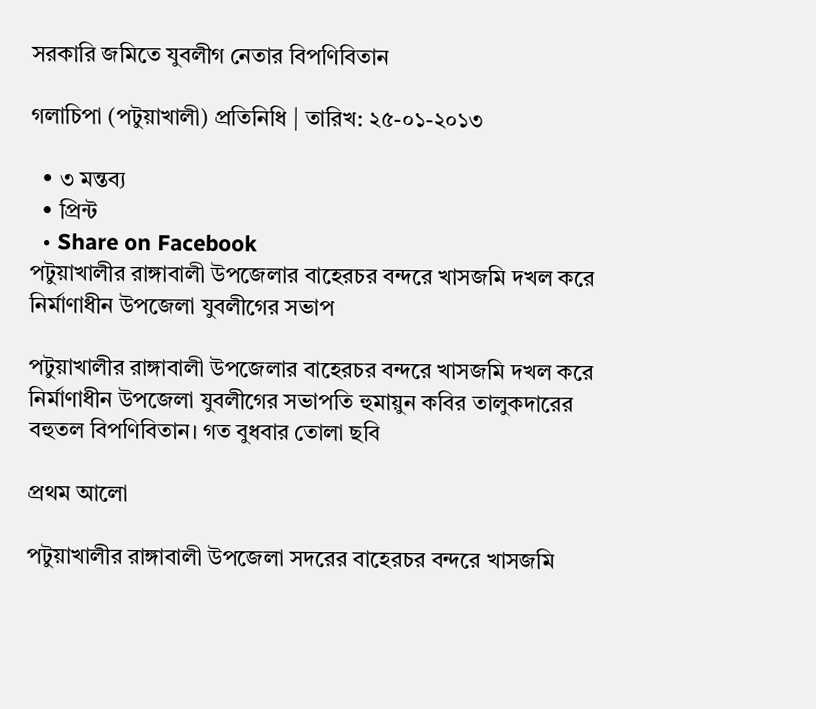সরকারি জমিতে যুবলীগ নেতার বিপণিবিতান

গলাচিপা (পটুয়াখালী) প্রতিনিধি | তারিখ: ২৫-০১-২০১৩

  • ৩ মন্তব্য
  • প্রিন্ট
  • Share on Facebook
পটুয়াখালীর রাঙ্গাবালী উপজেলার বাহেরচর বন্দরে খাসজমি দখল করে নির্মাণাধীন উপজেলা যুবলীগের সভাপ

পটুয়াখালীর রাঙ্গাবালী উপজেলার বাহেরচর বন্দরে খাসজমি দখল করে নির্মাণাধীন উপজেলা যুবলীগের সভাপতি হুমায়ুন কবির তালুকদারের বহুতল বিপণিবিতান। গত বুধবার তোলা ছবি

প্রথম আলো

পটুয়াখালীর রাঙ্গাবালী উপজেলা সদরের বাহেরচর বন্দরে খাসজমি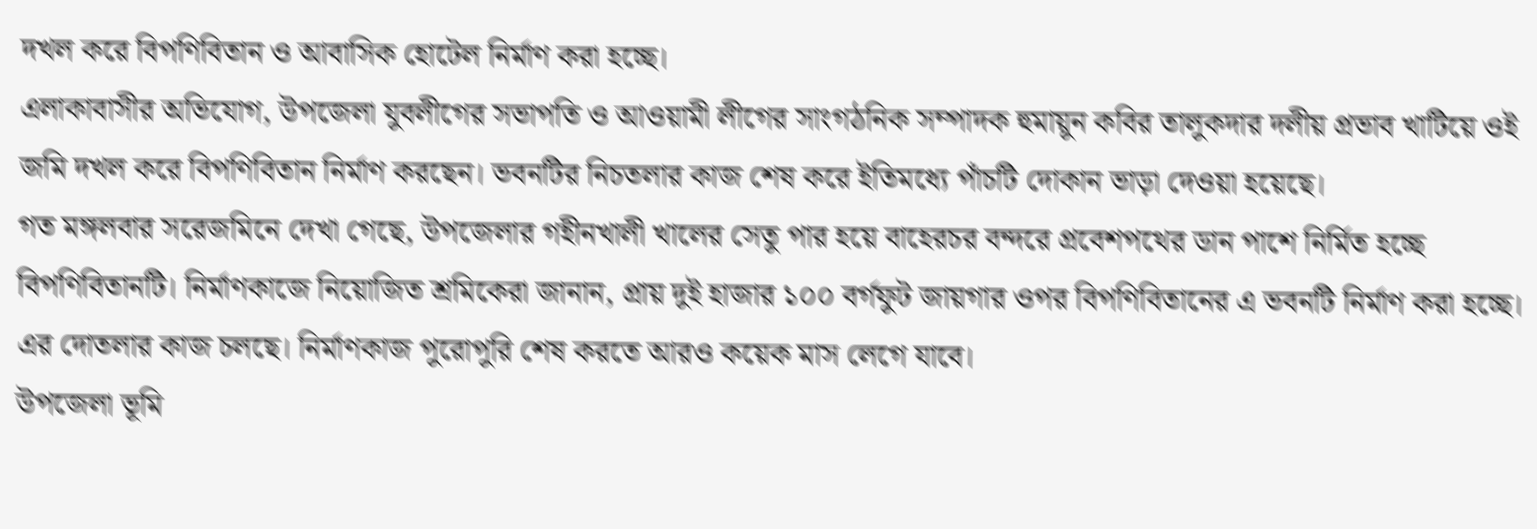দখল করে বিপণিবিতান ও আবাসিক হোটেল নির্মাণ করা হচ্ছে।
এলাকাবাসীর অভিযোগ, উপজেলা যুবলীগের সভাপতি ও আওয়ামী লীগের সাংগঠনিক সম্পাদক হুমায়ুন কবির তালুকদার দলীয় প্রভাব খাটিয়ে ওই জমি দখল করে বিপণিবিতান নির্মাণ করছেন। ভবনটির নিচতলার কাজ শেষ করে ইতিমধ্যে পাঁচটি দোকান ভাড়া দেওয়া হয়েছে।
গত মঙ্গলবার সরেজমিনে দেখা গেছে, উপজেলার গহীনখালী খালের সেতু পার হয়ে বাহেরচর বন্দরে প্রবেশপথের ডান পাশে নির্মিত হচ্ছে বিপণিবিতানটি। নির্মাণকাজে নিয়োজিত শ্রমিকেরা জানান, প্রায় দুই হাজার ১০০ বর্গফুট জায়গার ওপর বিপণিবিতানের এ ভবনটি নির্মাণ করা হচ্ছে। এর দোতলার কাজ চলছে। নির্মাণকাজ পুরোপুরি শেষ করতে আরও কয়েক মাস লেগে যাবে।
উপজেলা ভূমি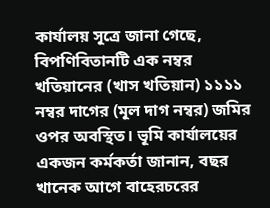কার্যালয় সূত্রে জানা গেছে, বিপণিবিতানটি এক নম্বর খতিয়ানের (খাস খতিয়ান) ১১১১ নম্বর দাগের (মূল দাগ নম্বর) জমির ওপর অবস্থিত। ভূমি কার্যালয়ের একজন কর্মকর্তা জানান, বছর খানেক আগে বাহেরচরের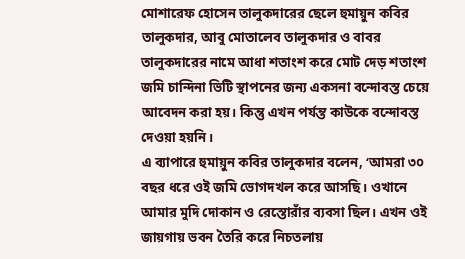মোশারেফ হোসেন তালুকদারের ছেলে হুমায়ুন কবির তালুকদার, আবু মোতালেব তালুকদার ও বাবর তালুকদারের নামে আধা শতাংশ করে মোট দেড় শতাংশ জমি চান্দিনা ভিটি স্থাপনের জন্য একসনা বন্দোবস্ত চেয়ে আবেদন করা হয়। কিন্তু এখন পর্যন্ত কাউকে বন্দোবস্ত দেওয়া হয়নি।
এ ব্যাপারে হুমায়ুন কবির তালুকদার বলেন, ‘আমরা ৩০ বছর ধরে ওই জমি ভোগদখল করে আসছি। ওখানে আমার মুদি দোকান ও রেস্তোরাঁর ব্যবসা ছিল। এখন ওই জায়গায় ভবন তৈরি করে নিচতলায়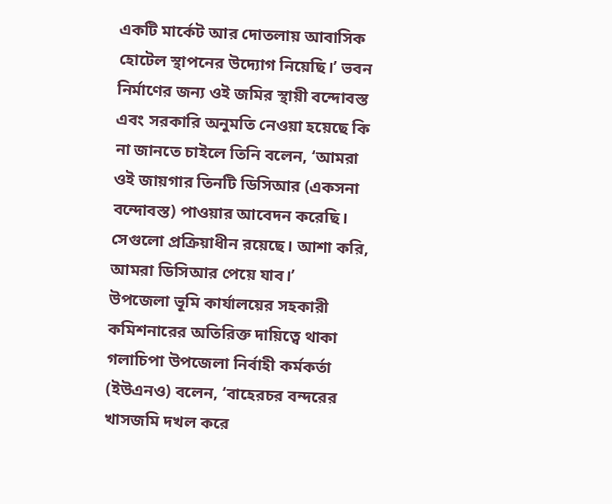একটি মার্কেট আর দোতলায় আবাসিক হোটেল স্থাপনের উদ্যোগ নিয়েছি।’ ভবন নির্মাণের জন্য ওই জমির স্থায়ী বন্দোবস্ত এবং সরকারি অনুমতি নেওয়া হয়েছে কি না জানতে চাইলে তিনি বলেন, ‘আমরা ওই জায়গার তিনটি ডিসিআর (একসনা বন্দোবস্ত) পাওয়ার আবেদন করেছি। সেগুলো প্রক্রিয়াধীন রয়েছে। আশা করি, আমরা ডিসিআর পেয়ে যাব।’
উপজেলা ভূমি কার্যালয়ের সহকারী কমিশনারের অতিরিক্ত দায়িত্বে থাকা গলাচিপা উপজেলা নির্বাহী কর্মকর্তা (ইউএনও) বলেন, ‘বাহেরচর বন্দরের খাসজমি দখল করে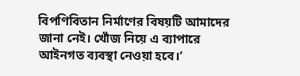বিপণিবিতান নির্মাণের বিষয়টি আমাদের জানা নেই। খোঁজ নিয়ে এ ব্যাপারে আইনগত ব্যবস্থা নেওয়া হবে।’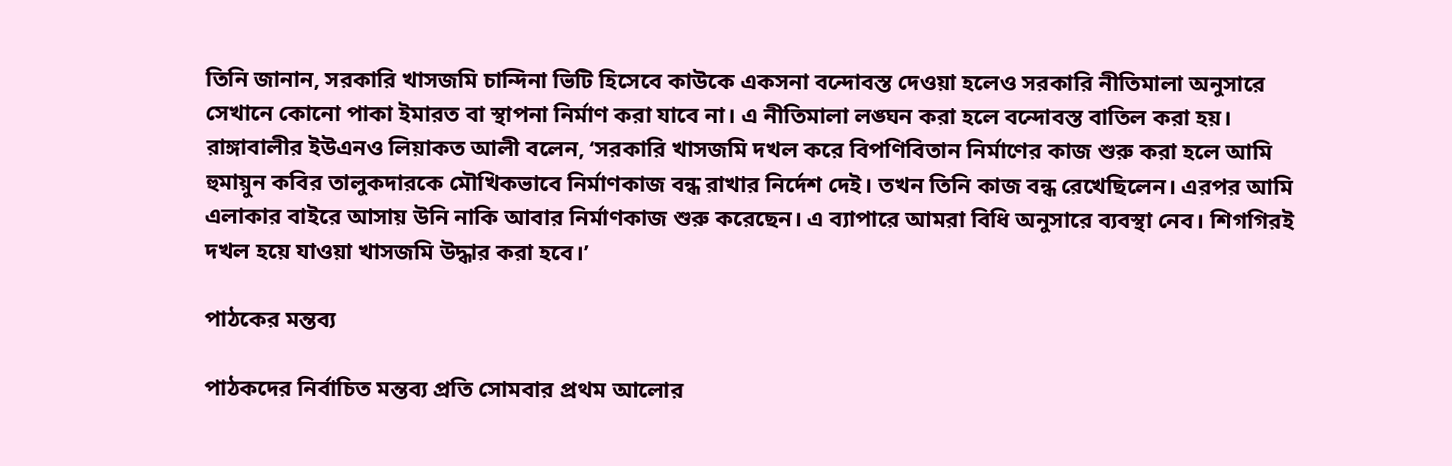তিনি জানান, সরকারি খাসজমি চান্দিনা ভিটি হিসেবে কাউকে একসনা বন্দোবস্ত দেওয়া হলেও সরকারি নীতিমালা অনুসারে সেখানে কোনো পাকা ইমারত বা স্থাপনা নির্মাণ করা যাবে না। এ নীতিমালা লঙ্ঘন করা হলে বন্দোবস্ত বাতিল করা হয়।
রাঙ্গাবালীর ইউএনও লিয়াকত আলী বলেন, ‘সরকারি খাসজমি দখল করে বিপণিবিতান নির্মাণের কাজ শুরু করা হলে আমি হুমায়ুন কবির তালুকদারকে মৌখিকভাবে নির্মাণকাজ বন্ধ রাখার নির্দেশ দেই। তখন তিনি কাজ বন্ধ রেখেছিলেন। এরপর আমি এলাকার বাইরে আসায় উনি নাকি আবার নির্মাণকাজ শুরু করেছেন। এ ব্যাপারে আমরা বিধি অনুসারে ব্যবস্থা নেব। শিগগিরই দখল হয়ে যাওয়া খাসজমি উদ্ধার করা হবে।’

পাঠকের মন্তব্য

পাঠকদের নির্বাচিত মন্তব্য প্রতি সোমবার প্রথম আলোর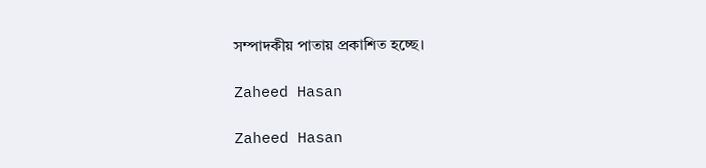সম্পাদকীয় পাতায় প্রকাশিত হচ্ছে।

Zaheed Hasan

Zaheed Hasan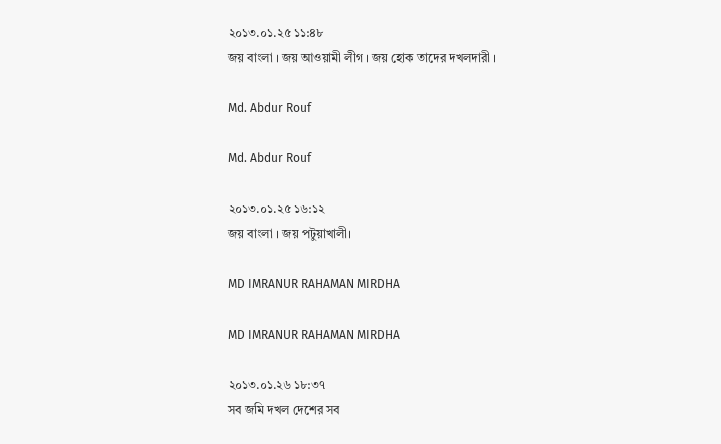২০১৩.০১.২৫ ১১:৪৮
জয় বাংলা । জয় আওয়ামী লীগ । জয় হোক তাদের দখলদারী ।

Md. Abdur Rouf

Md. Abdur Rouf

২০১৩.০১.২৫ ১৬:১২
জয় বাংলা । জয় পটুয়াখালী।

MD IMRANUR RAHAMAN MIRDHA

MD IMRANUR RAHAMAN MIRDHA

২০১৩.০১.২৬ ১৮:৩৭
সব জমি দখল দেশের সব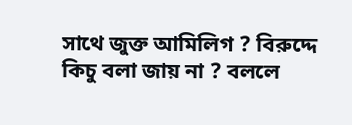সাথে জুক্ত আমিলিগ ? বিরুদ্দে কিচু বলা জায় না ? বললে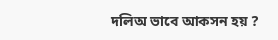দলিঅ ভাবে আকসন হয় ?